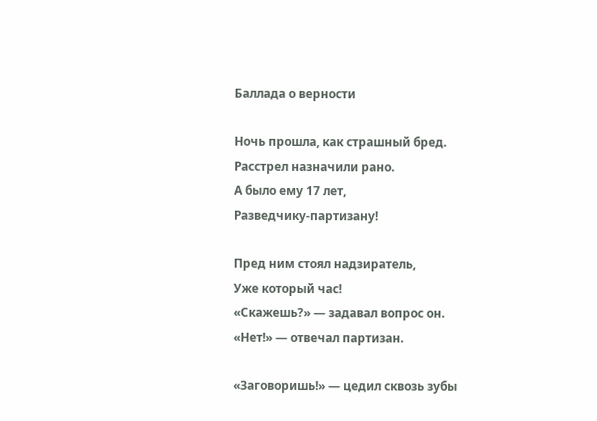Баллада о верности

Ночь прошла, как страшный бред.
Расстрел назначили рано.
А было ему 17 лет,
Разведчику-партизану!

Пред ним стоял надзиратель,
Уже который час!
«Скажешь?» — задавал вопрос он.
«Нет!» — отвечал партизан.

«Заговоришь!» — цедил сквозь зубы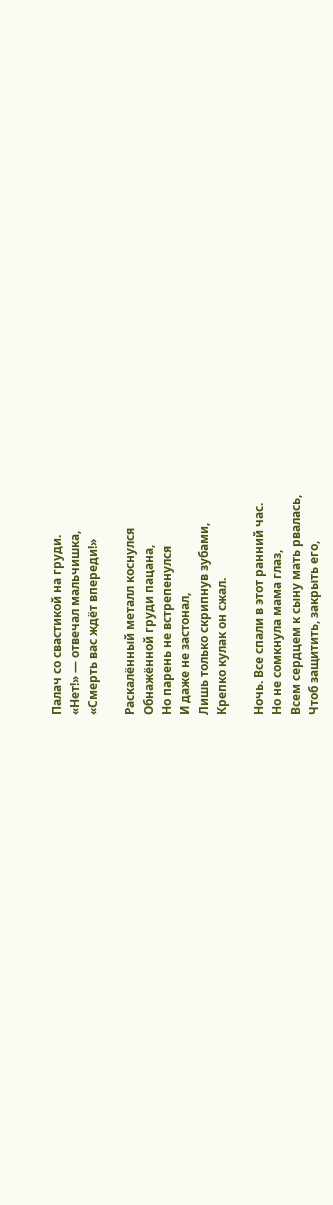Палач со свастикой на груди.
«Нет!» — отвечал мальчишка,
«Смерть вас ждёт впереди!»

Раскалённый металл коснулся
Обнажённой груди пацана,
Но парень не встрепенулся
И даже не застонал,
Лишь только скрипнув зубами,
Крепко кулак он сжал.

Ночь. Все спали в этот ранний час.
Но не сомкнула мама глаз,
Всем сердцем к сыну мать рвалась,
Чтоб защитить, закрыть его,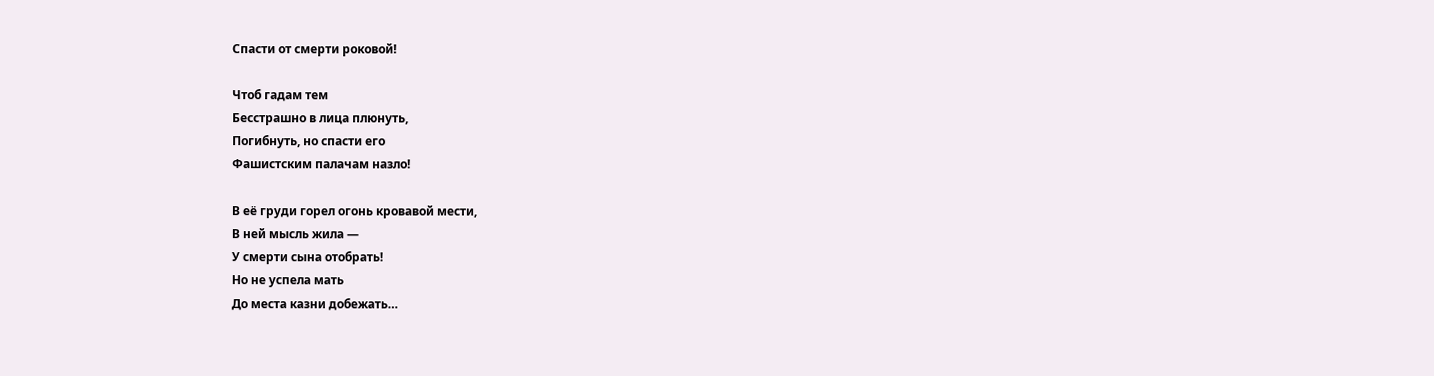Спасти от смерти роковой!

Чтоб гадам тем
Бесстрашно в лица плюнуть,
Погибнуть, но спасти его
Фашистским палачам назло!

В её груди горел огонь кровавой мести,
В ней мысль жила —
У смерти сына отобрать!
Но не успела мать
До места казни добежать…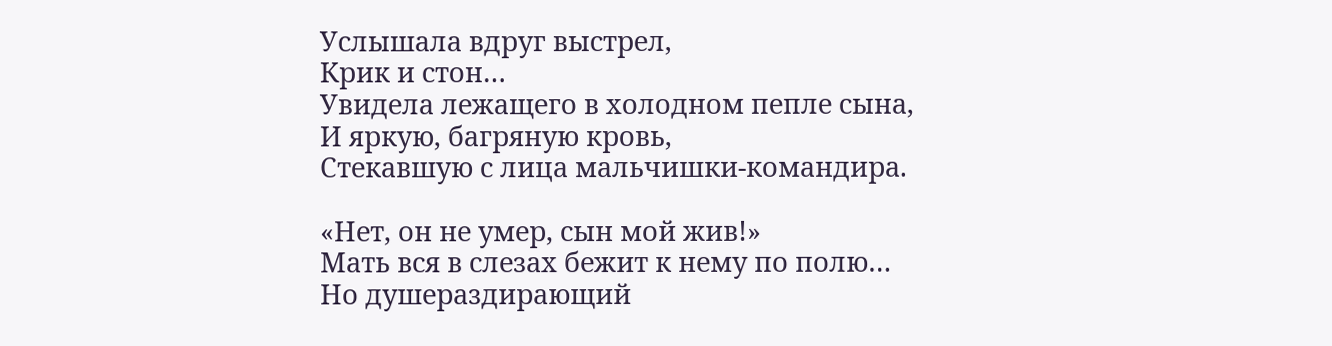Услышала вдруг выстрел,
Крик и стон…
Увидела лежащего в холодном пепле сына,
И яркую, багряную кровь,
Стекавшую с лица мальчишки-командира.

«Нет, он не умер, сын мой жив!»
Мать вся в слезах бежит к нему по полю…
Но душераздирающий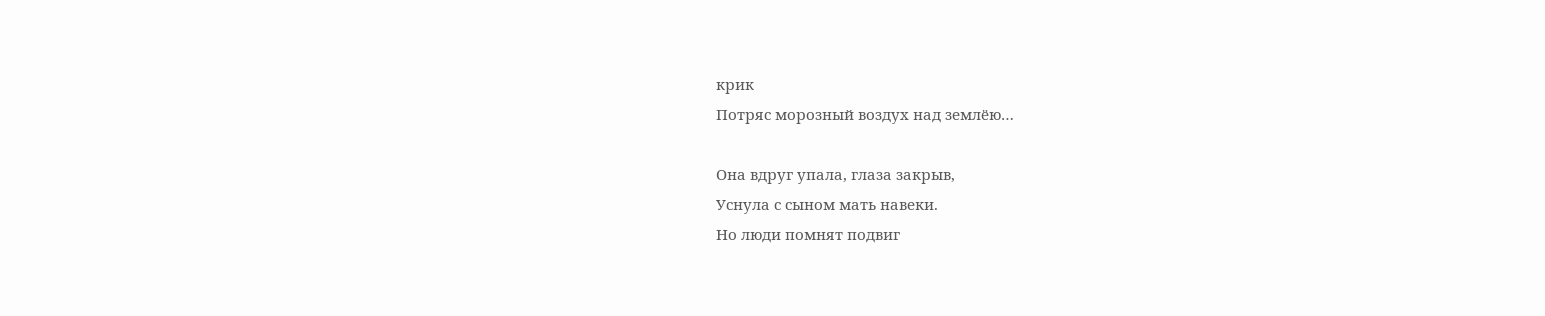крик
Потряс морозный воздух над землёю…

Она вдруг упала, глаза закрыв,
Уснула с сыном мать навеки.
Но люди помнят подвиг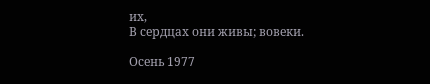их,
В сердцах они живы; вовеки.

Осень 1977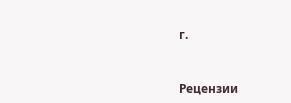г.


Рецензии